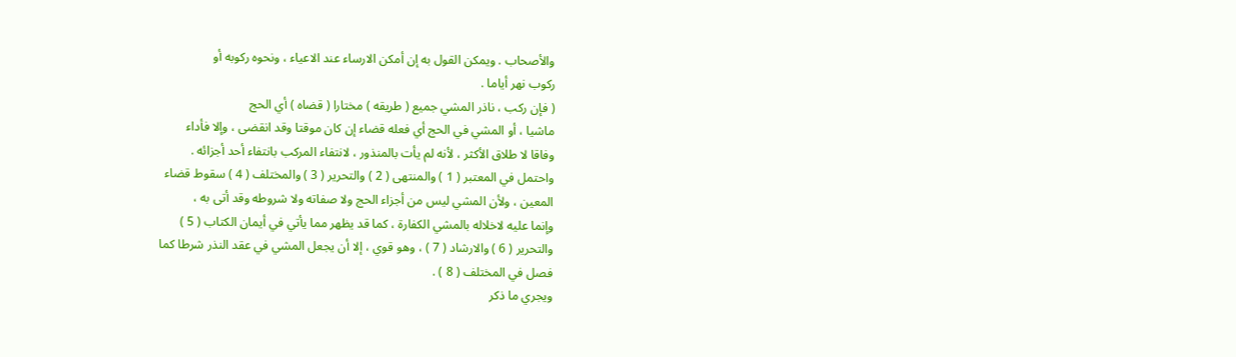والأصحاب . ويمكن القول به إن أمكن الارساء عند الاعياء ، ونحوه ركوبه أو
ركوب نهر أياما .
( فإن ركب ، ناذر المشي جميع ( طريقه ) مختارا ( قضاه ) أي الحج
ماشيا ، أو المشي في الحج أي فعله قضاء إن كان موقتا وقد انقضى ، وإلا فأداء
وفاقا لا طلاق الأكثر ، لأنه لم يأت بالمنذور ، لانتفاء المركب بانتفاء أحد أجزائه .
واحتمل في المعتبر ( 1 ) والمنتهى ( 2 ) والتحرير ( 3 ) والمختلف ( 4 ) سقوط قضاء
المعين ، ولأن المشي ليس من أجزاء الحج ولا صفاته ولا شروطه وقد أتى به ،
وإنما عليه لاخلاله بالمشي الكفارة ، كما قد يظهر مما يأتي في أيمان الكتاب ( 5 )
والتحرير ( 6 ) والارشاد ( 7 ) ، وهو قوي ، إلا أن يجعل المشي في عقد النذر شرطا كما
فصل في المختلف ( 8 ) .
ويجري ما ذكر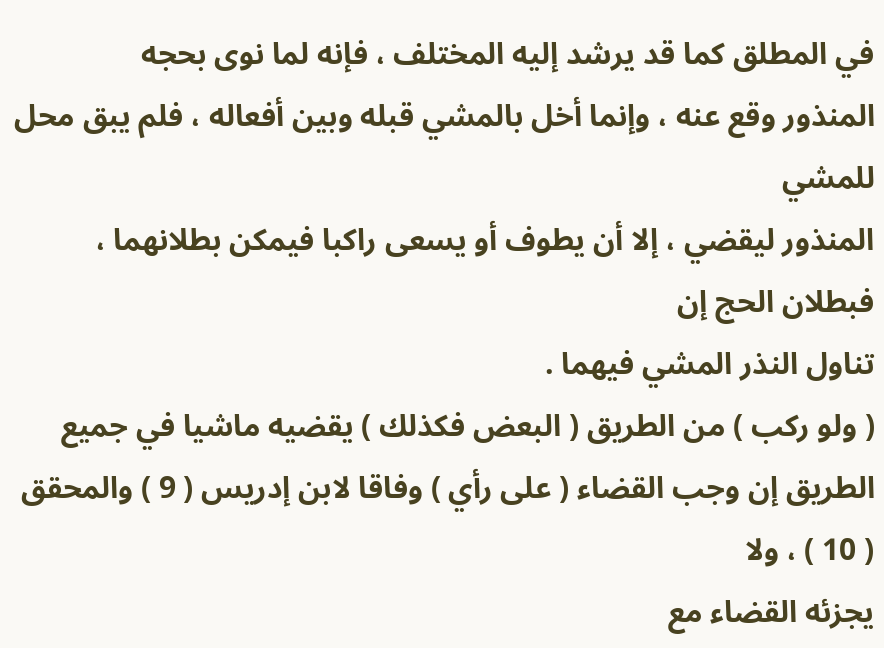في المطلق كما قد يرشد إليه المختلف ، فإنه لما نوى بحجه
المنذور وقع عنه ، وإنما أخل بالمشي قبله وبين أفعاله ، فلم يبق محل للمشي
المنذور ليقضي ، إلا أن يطوف أو يسعى راكبا فيمكن بطلانهما ، فبطلان الحج إن
تناول النذر المشي فيهما .
( ولو ركب ) من الطريق ( البعض فكذلك ) يقضيه ماشيا في جميع
الطريق إن وجب القضاء ( على رأي ) وفاقا لابن إدريس ( 9 ) والمحقق ( 10 ) ، ولا
يجزئه القضاء مع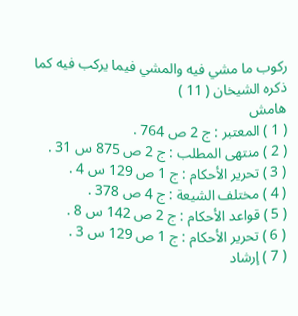ركوب ما مشي فيه والمشي فيما يركب فيه كما ذكره الشيخان ( 11 )
هامش
( 1 ) المعتبر : ج 2 ص 764 .
( 2 ) منتهى المطلب : ج 2 ص 875 س 31 .
( 3 ) تحرير الأحكام : ج 1 ص 129 س 4 .
( 4 ) مختلف الشيعة : ج 4 ص 378 .
( 5 ) قواعد الأحكام : ج 2 ص 142 س 8 .
( 6 ) تحرير الأحكام : ج 1 ص 129 س 3 .
( 7 ) إرشاد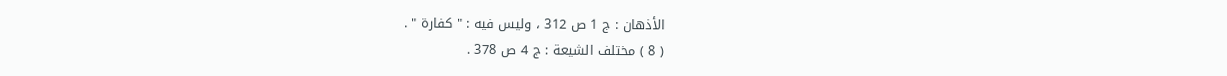الأذهان : ج 1 ص 312 ، وليس فيه : " كفارة " .
( 8 ) مختلف الشيعة : ج 4 ص 378 .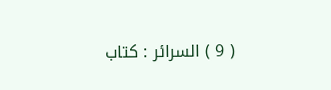( 9 ) السرائر : كتاب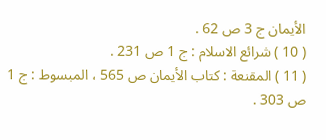الأيمان ج 3 ص 62 .
( 10 ) شرائع الاسلام : ج 1 ص 231 .
( 11 ) المقنعة : كتاب الأيمان ص 565 ، المبسوط : ج 1 ص 303 .